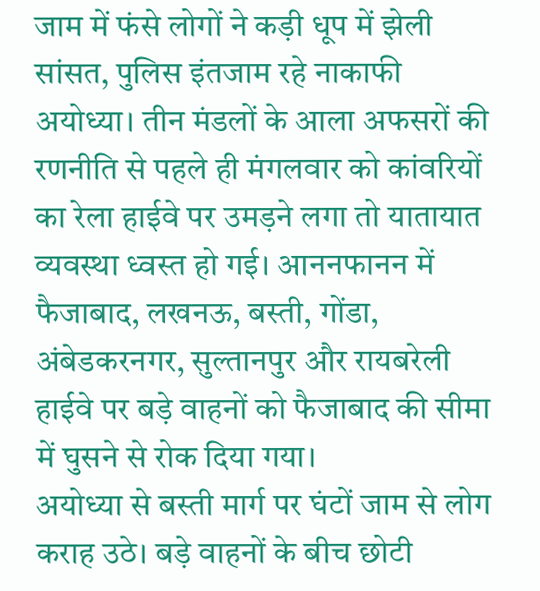जाम में फंसे लोगों ने कड़ी धूप में झेली सांसत, पुलिस इंतजाम रहे नाकाफी
अयोध्या। तीन मंडलों के आला अफसरों की रणनीति से पहले ही मंगलवार को कांवरियों का रेला हाईवे पर उमड़ने लगा तो यातायात व्यवस्था ध्वस्त हो गई। आननफानन में फैजाबाद, लखनऊ, बस्ती, गोंडा, अंबेडकरनगर, सुल्तानपुर और रायबरेली हाईवे पर बड़े वाहनों को फैजाबाद की सीमा में घुसने से रोक दिया गया।
अयोध्या से बस्ती मार्ग पर घंटों जाम से लोग कराह उठे। बड़े वाहनों के बीच छोटी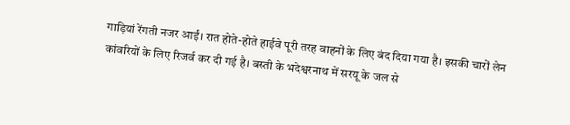गाड़ियां रेंगती नजर आईं। रात होते-होते हाईवे पूरी तरह वाहनों के लिए बंद दिया गया है। इसकी चारों लेन कांवरियों के लिए रिजर्व कर दी गई है। बस्ती के भदेश्वरनाथ में सरयू के जल से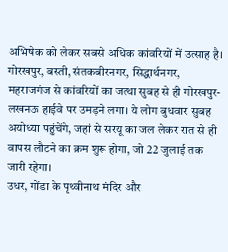अभिषेक को लेकर सबसे अधिक कांवरियों में उत्साह है।
गोरखपुर, बस्ती, संतकबीरनगर, सिद्धार्थनगर, महराजगंज से कांवरियों का जत्था सुबह से ही गोरखपुर-लखनऊ हाईवे पर उमड़ने लगा। ये लोग बुधवार सुबह अयोध्या पहुंचेंगे, जहां से सरयू का जल लेकर रात से ही वापस लौटने का क्रम शुरू होगा, जो 22 जुलाई तक जारी रहेगा।
उधर, गोंडा के पृथ्वीनाथ मंदिर और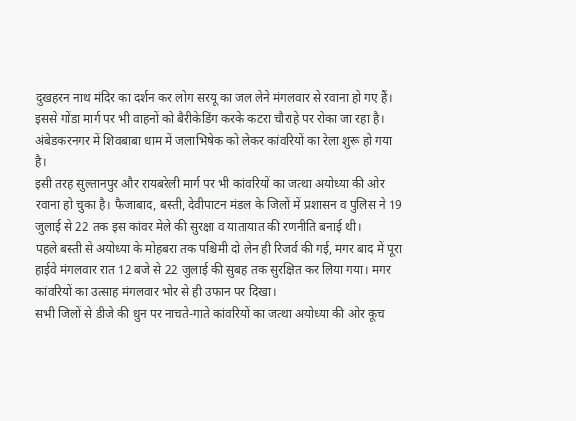दुखहरन नाथ मंदिर का दर्शन कर लोग सरयू का जल लेने मंगलवार से रवाना हो गए हैं। इससे गोंडा मार्ग पर भी वाहनों को बैरीकेडिंग करके कटरा चौराहे पर रोका जा रहा है। अंबेडकरनगर में शिवबाबा धाम में जलाभिषेक को लेकर कांवरियों का रेला शुरू हो गया है।
इसी तरह सुल्तानपुर और रायबरेली मार्ग पर भी कांवरियों का जत्था अयोध्या की ओर रवाना हो चुका है। फैजाबाद, बस्ती, देवीपाटन मंडल के जिलों में प्रशासन व पुलिस ने 19 जुलाई से 22 तक इस कांवर मेले की सुरक्षा व यातायात की रणनीति बनाई थी।
पहले बस्ती से अयोध्या के मोहबरा तक पश्चिमी दो लेन ही रिजर्व की गई, मगर बाद में पूरा हाईवे मंगलवार रात 12 बजे से 22 जुलाई की सुबह तक सुरक्षित कर लिया गया। मगर कांवरियों का उत्साह मंगलवार भोर से ही उफान पर दिखा।
सभी जिलों से डीजे की धुन पर नाचते-गाते कांवरियों का जत्था अयोध्या की ओर कूच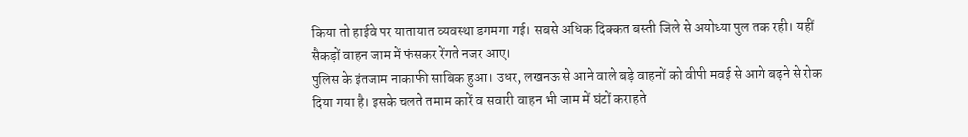किया तो हाईवे पर यातायात व्यवस्था डगमगा गई। सबसे अधिक दिक्कत बस्ती जिले से अयोध्या पुल तक रही। यहीं सैकड़ों वाहन जाम में फंसकर रेंगते नजर आए।
पुलिस के इंतजाम नाकाफी साबिक हुआ। उधर, लखनऊ से आने वाले बड़े वाहनों को वीपी मवई से आगे बढ़ने से रोक दिया गया है। इसके चलते तमाम कारें व सवारी वाहन भी जाम में घंटों कराहते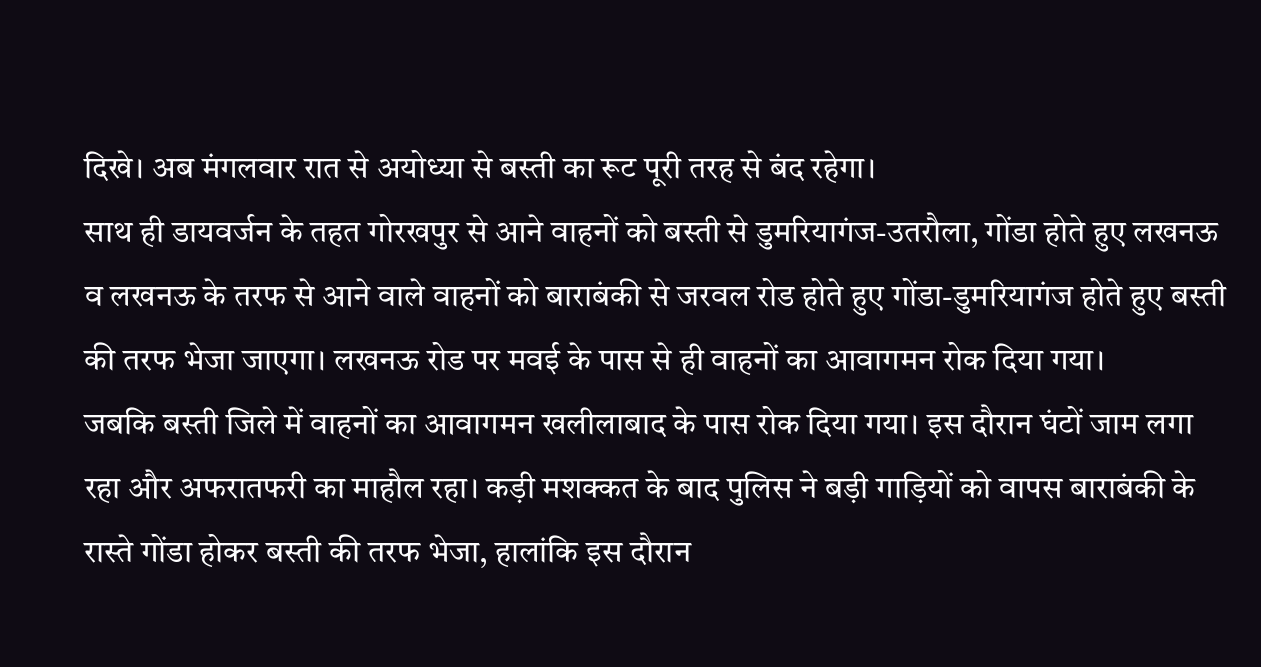दिखे। अब मंगलवार रात से अयोध्या से बस्ती का रूट पूरी तरह से बंद रहेगा।
साथ ही डायवर्जन के तहत गोरखपुर से आने वाहनों को बस्ती से डुमरियागंज-उतरौला, गोंडा होते हुए लखनऊ व लखनऊ के तरफ से आने वाले वाहनों को बाराबंकी से जरवल रोड होते हुए गोंडा-डुमरियागंज होते हुए बस्ती की तरफ भेजा जाएगा। लखनऊ रोड पर मवई के पास से ही वाहनों का आवागमन रोक दिया गया।
जबकि बस्ती जिले में वाहनों का आवागमन खलीलाबाद के पास रोक दिया गया। इस दौरान घंटों जाम लगा रहा और अफरातफरी का माहौल रहा। कड़ी मशक्कत के बाद पुलिस ने बड़ी गाड़ियों को वापस बाराबंकी के रास्ते गोंडा होकर बस्ती की तरफ भेजा, हालांकि इस दौरान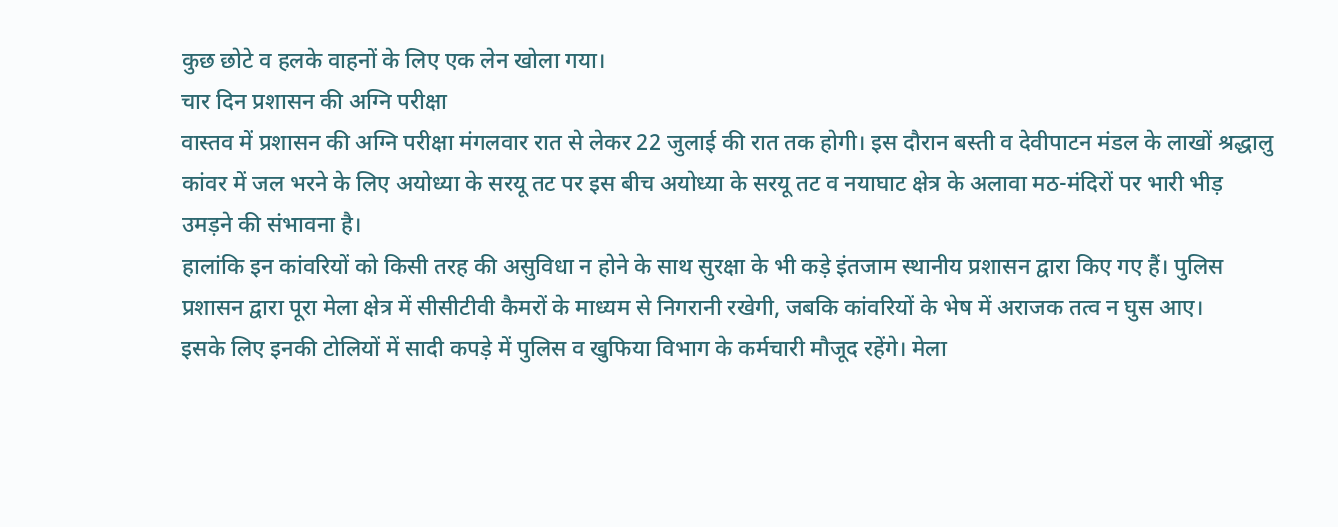कुछ छोटे व हलके वाहनों के लिए एक लेन खोला गया।
चार दिन प्रशासन की अग्नि परीक्षा
वास्तव में प्रशासन की अग्नि परीक्षा मंगलवार रात से लेकर 22 जुलाई की रात तक होगी। इस दौरान बस्ती व देवीपाटन मंडल के लाखों श्रद्धालु कांवर में जल भरने के लिए अयोध्या के सरयू तट पर इस बीच अयोध्या के सरयू तट व नयाघाट क्षेत्र के अलावा मठ-मंदिरों पर भारी भीड़ उमड़ने की संभावना है।
हालांकि इन कांवरियों को किसी तरह की असुविधा न होने के साथ सुरक्षा के भी कड़े इंतजाम स्थानीय प्रशासन द्वारा किए गए हैं। पुलिस प्रशासन द्वारा पूरा मेला क्षेत्र में सीसीटीवी कैमरों के माध्यम से निगरानी रखेगी, जबकि कांवरियों के भेष में अराजक तत्व न घुस आए।
इसके लिए इनकी टोलियों में सादी कपड़े में पुलिस व खुफिया विभाग के कर्मचारी मौजूद रहेंगे। मेला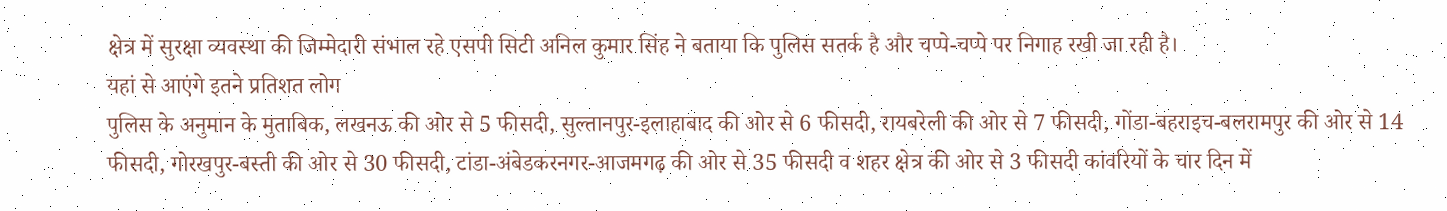क्षेत्र में सुरक्षा व्यवस्था की जिम्मेदारी संभाल रहे एसपी सिटी अनिल कुमार सिंह ने बताया कि पुलिस सतर्क है और चप्पे-चप्पे पर निगाह रखी जा रही है।
यहां से आएंगे इतने प्रतिशत लोग
पुलिस के अनुमान के मुताबिक, लखनऊ की ओर से 5 फीसदी, सुल्तानपुर-इलाहाबाद की ओर से 6 फीसदी, रायबरेली की ओर से 7 फीसदी, गोंडा-बहराइच-बलरामपुर की ओर से 14 फीसदी, गोरखपुर-बस्ती की ओर से 30 फीसदी, टांडा-अंबेडकरनगर-आजमगढ़ की ओर से 35 फीसदी व शहर क्षेत्र की ओर से 3 फीसदी कांवरियों के चार दिन में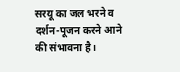सरयू का जल भरने व दर्शन-पूजन करने आने की संभावना है।